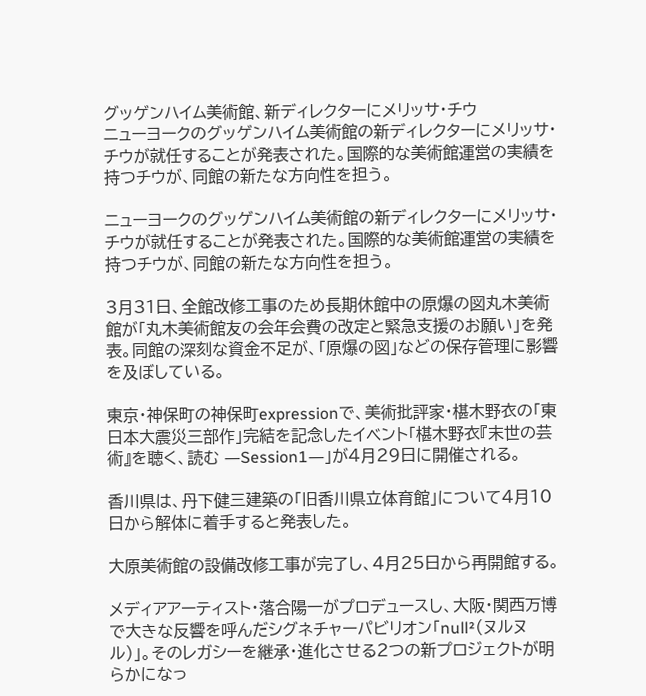グッゲンハイム美術館、新ディレクターにメリッサ・チウ
ニューヨークのグッゲンハイム美術館の新ディレクターにメリッサ・チウが就任することが発表された。国際的な美術館運営の実績を持つチウが、同館の新たな方向性を担う。

ニューヨークのグッゲンハイム美術館の新ディレクターにメリッサ・チウが就任することが発表された。国際的な美術館運営の実績を持つチウが、同館の新たな方向性を担う。

3月31日、全館改修工事のため長期休館中の原爆の図丸木美術館が「丸木美術館友の会年会費の改定と緊急支援のお願い」を発表。同館の深刻な資金不足が、「原爆の図」などの保存管理に影響を及ぼしている。

東京・神保町の神保町expressionで、美術批評家・椹木野衣の「東日本大震災三部作」完結を記念したイベント「椹木野衣『末世の芸術』を聴く、読む ―Session1―」が4月29日に開催される。

香川県は、丹下健三建築の「旧香川県立体育館」について4月10日から解体に着手すると発表した。

大原美術館の設備改修工事が完了し、4月25日から再開館する。

メディアアーティスト・落合陽一がプロデュースし、大阪・関西万博で大きな反響を呼んだシグネチャーパビリオン「null²(ヌルヌル)」。そのレガシーを継承・進化させる2つの新プロジェクトが明らかになっ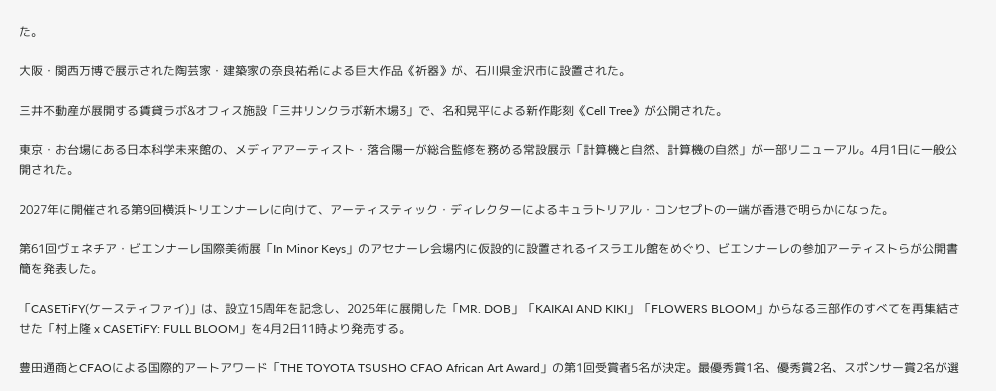た。

大阪・関西万博で展示された陶芸家・建築家の奈良祐希による巨大作品《祈器》が、石川県金沢市に設置された。

三井不動産が展開する賃貸ラボ&オフィス施設「三井リンクラボ新木場3」で、名和晃平による新作彫刻《Cell Tree》が公開された。

東京・お台場にある日本科学未来館の、メディアアーティスト・落合陽一が総合監修を務める常設展示「計算機と自然、計算機の自然」が一部リニューアル。4月1日に一般公開された。

2027年に開催される第9回横浜トリエンナーレに向けて、アーティスティック・ディレクターによるキュラトリアル・コンセプトの一端が香港で明らかになった。

第61回ヴェネチア・ビエンナーレ国際美術展「In Minor Keys」のアセナーレ会場内に仮設的に設置されるイスラエル館をめぐり、ビエンナーレの参加アーティストらが公開書簡を発表した。

「CASETiFY(ケースティファイ)」は、設立15周年を記念し、2025年に展開した「MR. DOB」「KAIKAI AND KIKI」「FLOWERS BLOOM」からなる三部作のすべてを再集結させた「村上隆 x CASETiFY: FULL BLOOM」を4月2日11時より発売する。

豊田通商とCFAOによる国際的アートアワード「THE TOYOTA TSUSHO CFAO African Art Award」の第1回受賞者5名が決定。最優秀賞1名、優秀賞2名、スポンサー賞2名が選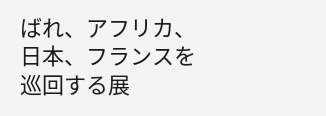ばれ、アフリカ、日本、フランスを巡回する展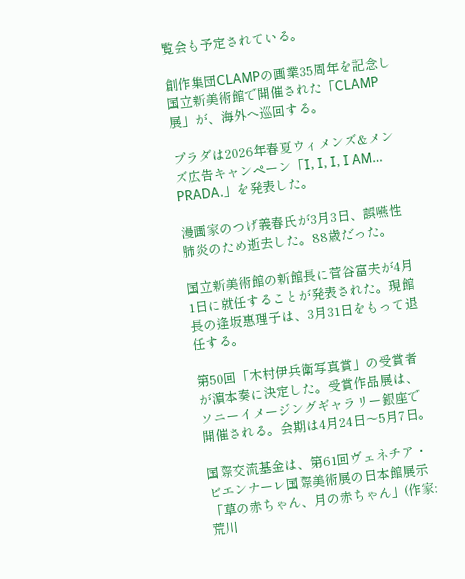覧会も予定されている。

創作集団CLAMPの画業35周年を記念し国立新美術館で開催された「CLAMP展」が、海外へ巡回する。

プラダは2026年春夏ウィメンズ&メンズ広告キャンペーン「I, I, I, I AM… PRADA.」を発表した。

漫画家のつげ義春氏が3月3日、誤嚥性肺炎のため逝去した。88歳だった。

国立新美術館の新館長に菅谷富夫が4月1日に就任することが発表された。現館長の逢坂惠理子は、3月31日をもって退任する。

第50回「木村伊兵衛写真賞」の受賞者が濵本奏に決定した。受賞作品展は、ソニーイメージングギャラリー銀座で開催される。会期は4月24日〜5月7日。

国際交流基金は、第61回ヴェネチア・ビエンナーレ国際美術展の日本館展示「草の赤ちゃん、月の赤ちゃん」(作家:荒川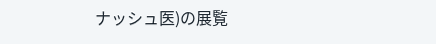ナッシュ医)の展覧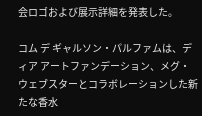会ロゴおよび展示詳細を発表した。

コム デ ギャルソン・パルファムは、ディア アートファンデーション、メグ・ウェブスターとコラボレーションした新たな香水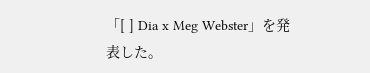「[ ] Dia x Meg Webster」を発表した。